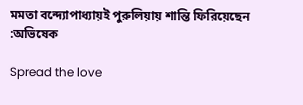মমতা বন্দ্যোপাধ্যায়ই পুরুলিয়ায় শান্তি ফিরিয়েছেন :অভিষেক

Spread the love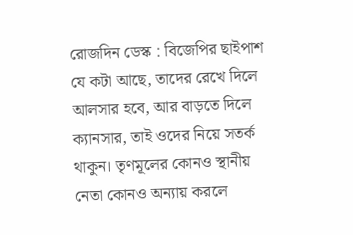রোজদিন ডেস্ক : বিজেপির ছাইপাশ যে কটা আছে, তাদের রেখে দিলে আলসার হবে, আর বাড়তে দিলে ক্যানসার, তাই ওদের নিয়ে সতর্ক থাকুন। তৃণমূলের কোনও স্থানীয় নেতা কোনও অন্যায় করলে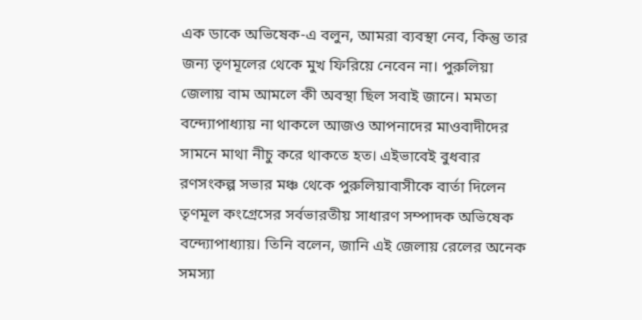এক ডাকে অভিষেক-এ বলুন, আমরা ব্যবস্থা নেব, কিন্তু তার জন্য তৃণমূলের থেকে মুখ ফিরিয়ে নেবেন না। পুরুলিয়া জেলায় বাম আমলে কী অবস্থা ছিল সবাই জানে। মমতা বন্দ্যোপাধ্যায় না থাকলে আজও আপনাদের মাওবাদীদের সামনে মাথা নীচু করে থাকতে হত। এইভাবেই বুধবার রণসংকল্প সভার মঞ্চ থেকে পুরুলিয়াবাসীকে বার্তা দিলেন তৃণমূল কংগ্রেসের সর্বভারতীয় সাধারণ সম্পাদক অভিষেক বন্দ্যোপাধ্যায়। তিনি বলেন, জানি এই জেলায় রেলের অনেক সমস্যা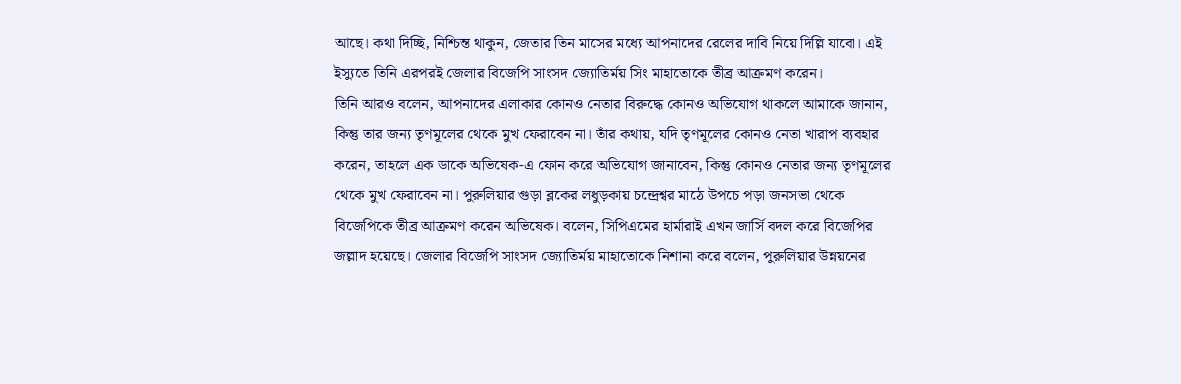আছে। কথা দিচ্ছি, নিশ্চিন্ত থাকুন, জেতার তিন মাসের মধ্যে আপনাদের রেলের দাবি নিয়ে দিল্লি যাবো। এই ইস্যুতে তিনি এরপরই জেলার বিজেপি সাংসদ জ্যোতির্ময় সিং মাহাতোকে তীব্র আক্রমণ করেন।
তিনি আরও বলেন, আপনাদের এলাকার কোনও নেতার বিরুদ্ধে কোনও অভিযোগ থাকলে আমাকে জানান, কিন্তু তার জন্য তৃণমূলের থেকে মুখ ফেরাবেন না। তাঁর কথায়, যদি তৃণমূলের কোনও নেতা খারাপ ব্যবহার করেন, তাহলে এক ডাকে অভিষেক-এ ফোন করে অভিযোগ জানাবেন, কিন্তু কোনও নেতার জন্য তৃণমূলের থেকে মুখ ফেরাবেন না। পুরুলিয়ার গুড়া ব্লকের লধুড়কায় চন্দ্রেশ্বর মাঠে উপচে পড়া জনসভা থেকে বিজেপিকে তীব্র আক্রমণ করেন অভিষেক। বলেন, সিপিএমের হার্মারাই এখন জার্সি বদল করে বিজেপির জল্লাদ হয়েছে। জেলার বিজেপি সাংসদ জ্যোতির্ময় মাহাতোকে নিশানা করে বলেন, পুরুলিয়ার উন্নয়নের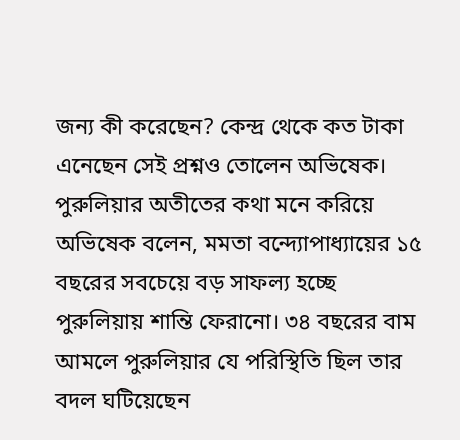জন্য কী করেছেন? কেন্দ্র থেকে কত টাকা এনেছেন সেই প্রশ্নও তোলেন অভিষেক। পুরুলিয়ার অতীতের কথা মনে করিয়ে অভিষেক বলেন, মমতা বন্দ্যোপাধ্যায়ের ১৫ বছরের সবচেয়ে বড় সাফল্য হচ্ছে পুরুলিয়ায় শান্তি ফেরানো। ৩৪ বছরের বাম আমলে পুরুলিয়ার যে পরিস্থিতি ছিল তার বদল ঘটিয়েছেন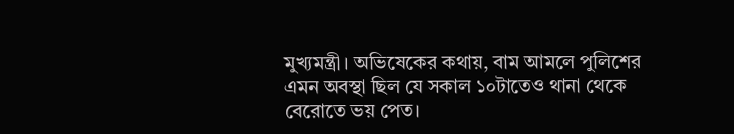মুখ্যমন্ত্রী। অভিষেকের কথায়, বাম আমলে পুলিশের এমন অবস্থা ছিল যে সকাল ১০টাতেও থানা থেকে বেরোতে ভয় পেত।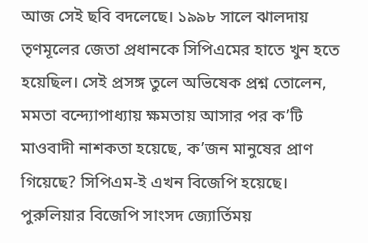আজ সেই ছবি বদলেছে। ১৯৯৮ সালে ঝালদায় তৃণমূলের জেতা প্রধানকে সিপিএমের হাতে খুন হতে হয়েছিল। সেই প্রসঙ্গ তুলে অভিষেক প্রশ্ন তোলেন, মমতা বন্দ্যোপাধ্যায় ক্ষমতায় আসার পর ক’টি মাওবাদী নাশকতা হয়েছে, ক’জন মানুষের প্রাণ গিয়েছে? সিপিএম-ই এখন বিজেপি হয়েছে।
পুরুলিয়ার বিজেপি সাংসদ জ্যোর্তিময়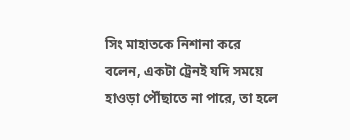সিং মাহাতকে নিশানা করে বলেন, একটা ট্রেনই যদি সময়ে হাওড়া পৌঁছাতে না পারে, তা হলে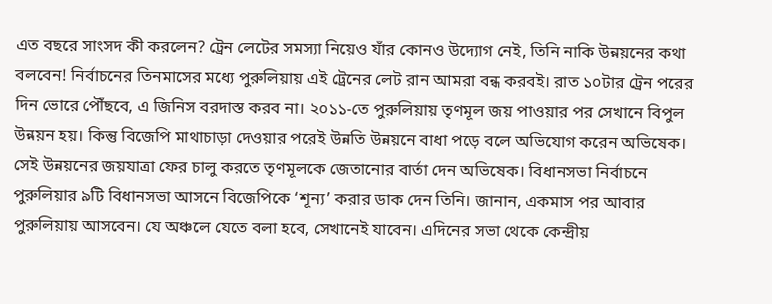এত বছরে সাংসদ কী করলেন? ট্রেন লেটের সমস্যা নিয়েও যাঁর কোনও উদ্যোগ নেই, তিনি নাকি উন্নয়নের কথা বলবেন! নির্বাচনের তিনমাসের মধ্যে পুরুলিয়ায় এই ট্রেনের লেট রান আমরা বন্ধ করবই। রাত ১০টার ট্রেন পরের দিন ভোরে পৌঁছবে, এ জিনিস বরদাস্ত করব না। ২০১১-তে পুরুলিয়ায় তৃণমূল জয় পাওয়ার পর সেখানে বিপুল উন্নয়ন হয়। কিন্তু বিজেপি মাথাচাড়া দেওয়ার পরেই উন্নতি উন্নয়নে বাধা পড়ে বলে অভিযোগ করেন অভিষেক। সেই উন্নয়নের জয়যাত্রা ফের চালু করতে তৃণমূলকে জেতানোর বার্তা দেন অভিষেক। বিধানসভা নির্বাচনে পুরুলিয়ার ৯টি বিধানসভা আসনে বিজেপিকে ‘শূন্য’ করার ডাক দেন তিনি। জানান, একমাস পর আবার পুরুলিয়ায় আসবেন। যে অঞ্চলে যেতে বলা হবে, সেখানেই যাবেন। এদিনের সভা থেকে কেন্দ্রীয়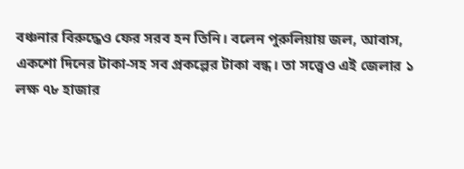বঞ্চনার বিরুদ্ধেও ফের সরব হন তিনি। বলেন পুরুলিয়ায় জল, আবাস, একশো দিনের টাকা-সহ সব প্রকল্পের টাকা বন্ধ। তা সত্ত্বেও এই জেলার ১ লক্ষ ৭৮ হাজার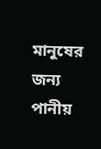মানুষের জন্য পানীয়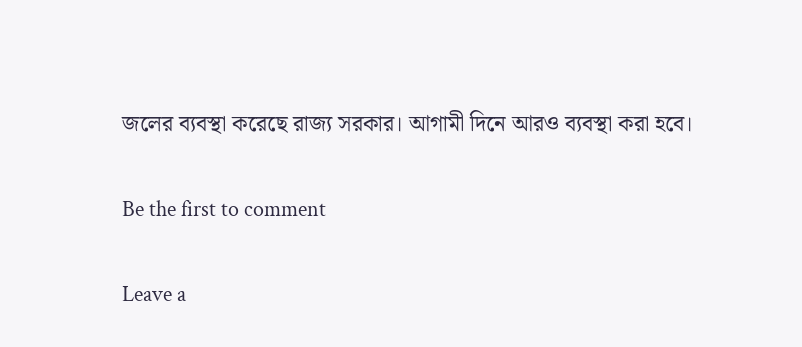জলের ব্যবস্থা করেছে রাজ্য সরকার। আগামী দিনে আরও ব্যবস্থা করা হবে।

Be the first to comment

Leave a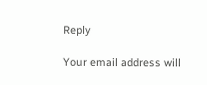Reply

Your email address will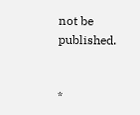not be published.


*